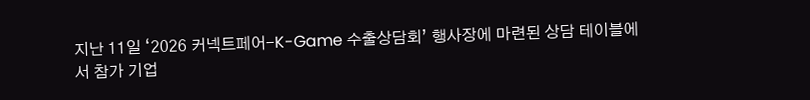지난 11일 ‘2026 커넥트페어-K-Game 수출상담회’ 행사장에 마련된 상담 테이블에서 참가 기업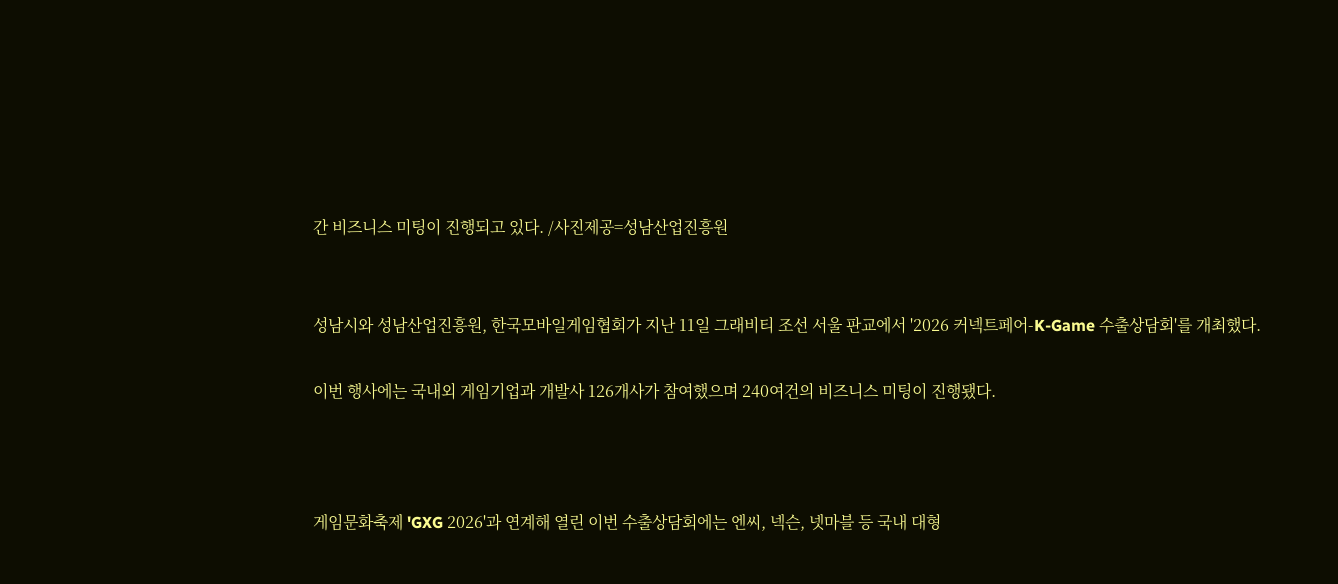간 비즈니스 미팅이 진행되고 있다. /사진제공=성남산업진흥원


성남시와 성남산업진흥원, 한국모바일게임협회가 지난 11일 그래비티 조선 서울 판교에서 '2026 커넥트페어-K-Game 수출상담회'를 개최했다.

이번 행사에는 국내외 게임기업과 개발사 126개사가 참여했으며 240여건의 비즈니스 미팅이 진행됐다.



게임문화축제 'GXG 2026'과 연계해 열린 이번 수출상담회에는 엔씨, 넥슨, 넷마블 등 국내 대형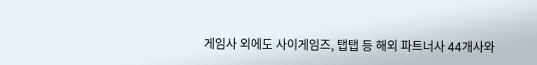게임사 외에도 사이게임즈, 탭탭 등 해외 파트너사 44개사와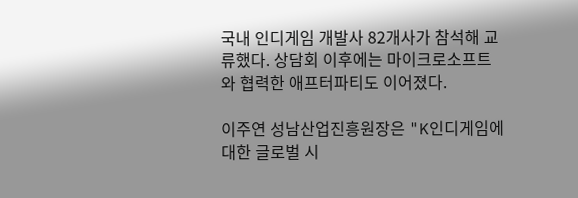국내 인디게임 개발사 82개사가 참석해 교류했다. 상담회 이후에는 마이크로소프트와 협력한 애프터파티도 이어졌다.

이주연 성남산업진흥원장은 "K인디게임에 대한 글로벌 시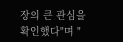장의 큰 관심을 확인했다"며 "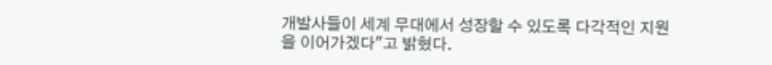개발사들이 세계 무대에서 성장할 수 있도록 다각적인 지원을 이어가겠다"고 밝혔다.